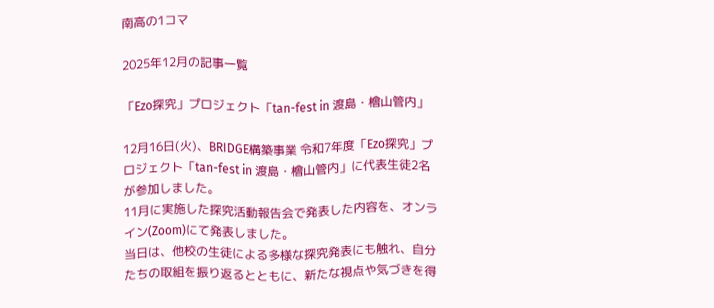南高の1コマ

2025年12月の記事一覧

「Ezo探究」プロジェクト「tan-fest in 渡島・檜山管内」

12月16日(火)、BRIDGE構築事業 令和7年度「Ezo探究」プロジェクト「tan-fest in 渡島・檜山管内」に代表生徒2名が参加しました。
11月に実施した探究活動報告会で発表した内容を、オンライン(Zoom)にて発表しました。
当日は、他校の生徒による多様な探究発表にも触れ、自分たちの取組を振り返るとともに、新たな視点や気づきを得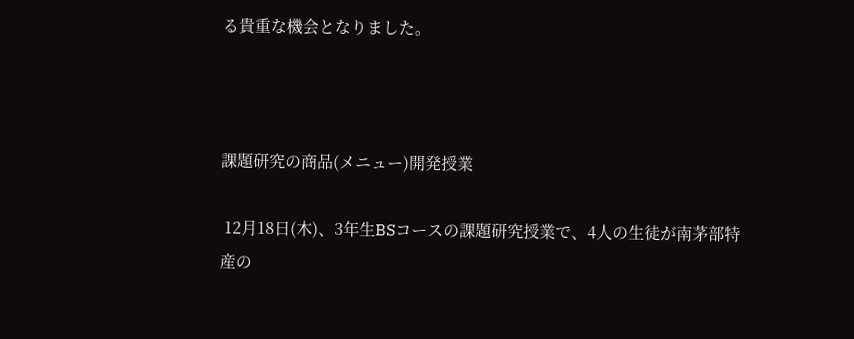る貴重な機会となりました。



課題研究の商品(メニュー)開発授業

 12月18日(木)、3年生BSコースの課題研究授業で、4人の生徒が南茅部特産の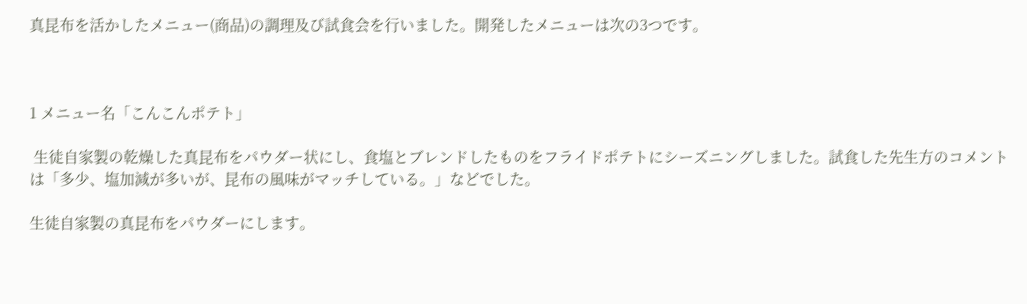真昆布を活かしたメニュー(商品)の調理及び試食会を行いました。開発したメニューは次の3つです。



1 メニュー名「こんこんポテト」

 生徒自家製の乾燥した真昆布をパウダー状にし、食塩とブレンドしたものをフライドポテトにシーズニングしました。試食した先生方のコメントは「多少、塩加減が多いが、昆布の風味がマッチしている。」などでした。

生徒自家製の真昆布をパウダーにします。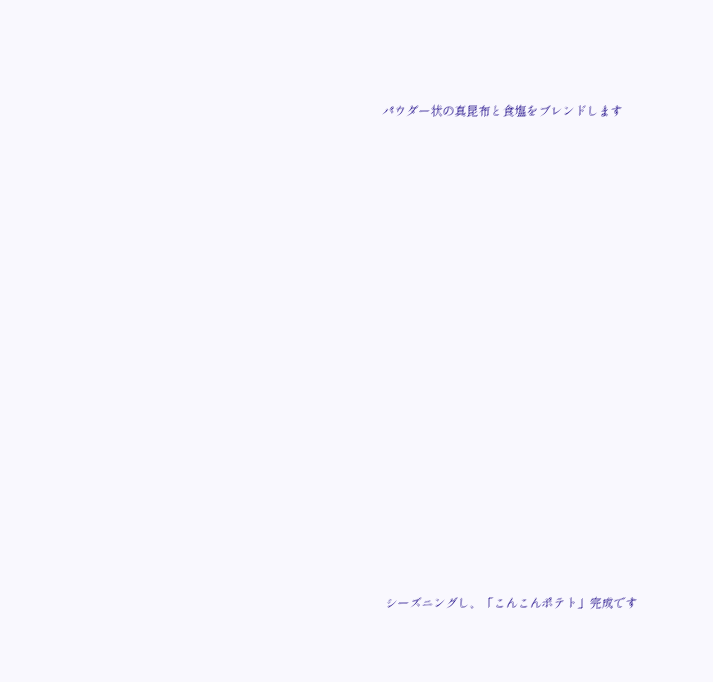パウダー状の真昆布と食塩をブレンドします



















 シーズニングし、「こんこんポテト」完成です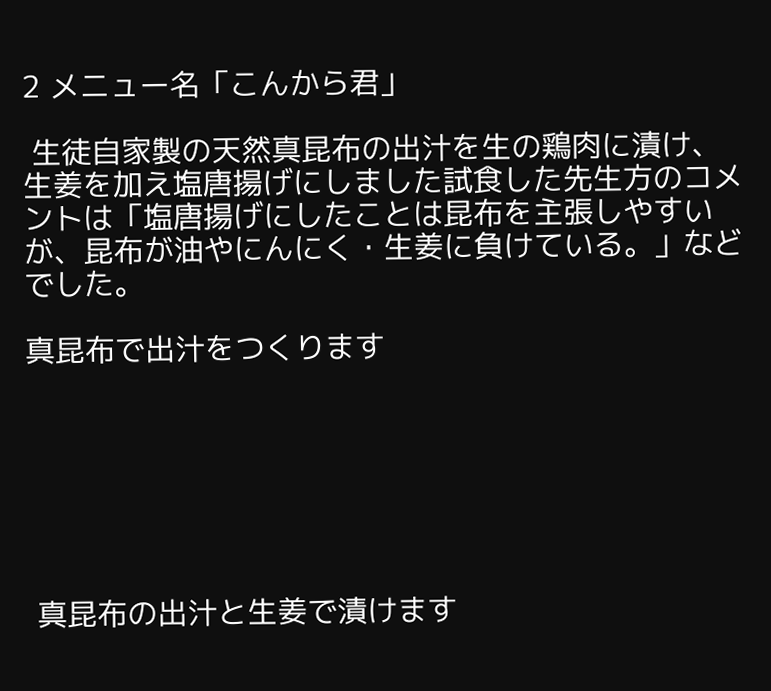2 メニュー名「こんから君」

 生徒自家製の天然真昆布の出汁を生の鶏肉に漬け、生姜を加え塩唐揚げにしました試食した先生方のコメントは「塩唐揚げにしたことは昆布を主張しやすいが、昆布が油やにんにく・生姜に負けている。」などでした。

真昆布で出汁をつくります







 真昆布の出汁と生姜で漬けます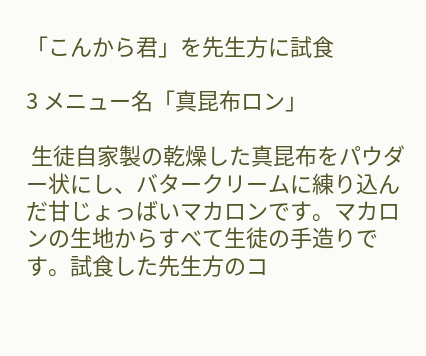「こんから君」を先生方に試食

3 メニュー名「真昆布ロン」

 生徒自家製の乾燥した真昆布をパウダー状にし、バタークリームに練り込んだ甘じょっばいマカロンです。マカロンの生地からすべて生徒の手造りです。試食した先生方のコ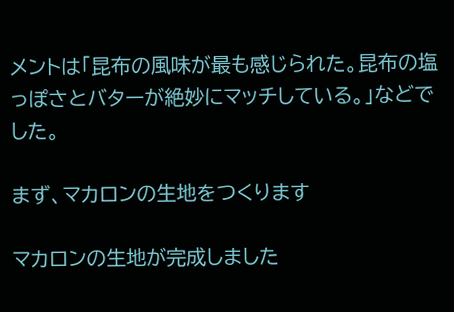メントは「昆布の風味が最も感じられた。昆布の塩っぽさとバターが絶妙にマッチしている。」などでした。

まず、マカロンの生地をつくります

マカロンの生地が完成しました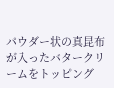パウダー状の真昆布が入ったバタークリームをトッピング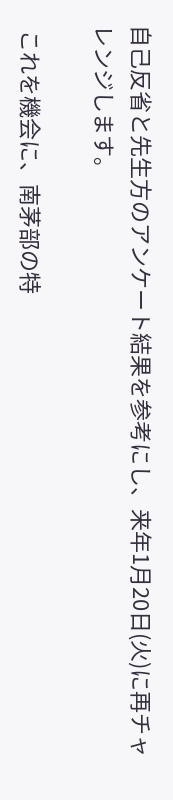自己反省と先生方のアンケート結果を参考にし、来年1月20日(火)に再チャレンジします。

 これを機会に、南茅部の特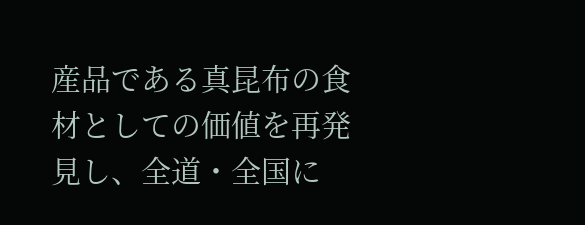産品である真昆布の食材としての価値を再発見し、全道・全国に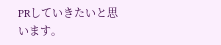PRしていきたいと思います。